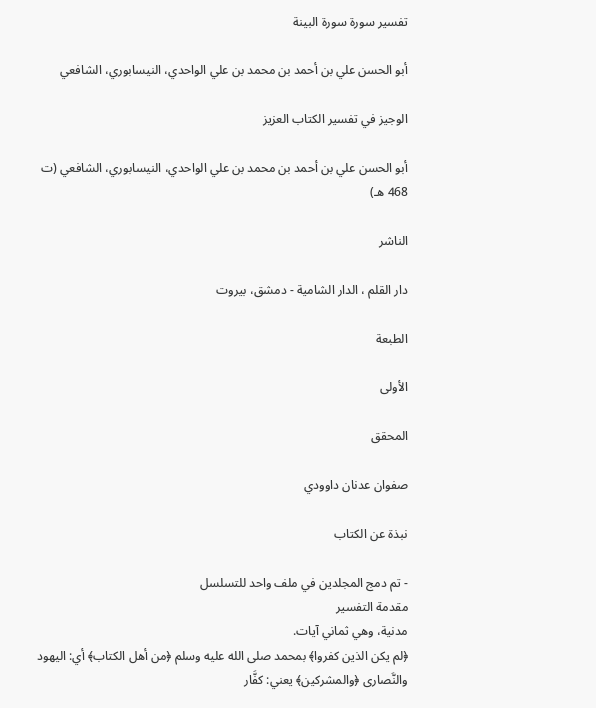تفسير سورة سورة البينة

أبو الحسن علي بن أحمد بن محمد بن علي الواحدي، النيسابوري، الشافعي

الوجيز في تفسير الكتاب العزيز

أبو الحسن علي بن أحمد بن محمد بن علي الواحدي، النيسابوري، الشافعي (ت 468 هـ)

الناشر

دار القلم ، الدار الشامية - دمشق، بيروت

الطبعة

الأولى

المحقق

صفوان عدنان داوودي

نبذة عن الكتاب

- تم دمج المجلدين في ملف واحد للتسلسل
مقدمة التفسير
مدنية، وهي ثماني آيات.
﴿لم يكن الذين كفروا﴾ بمحمد صلى الله عليه وسلم ﴿من أهل الكتاب﴾ أي: اليهود والنَّصارى ﴿والمشركين﴾ يعني: كفَّار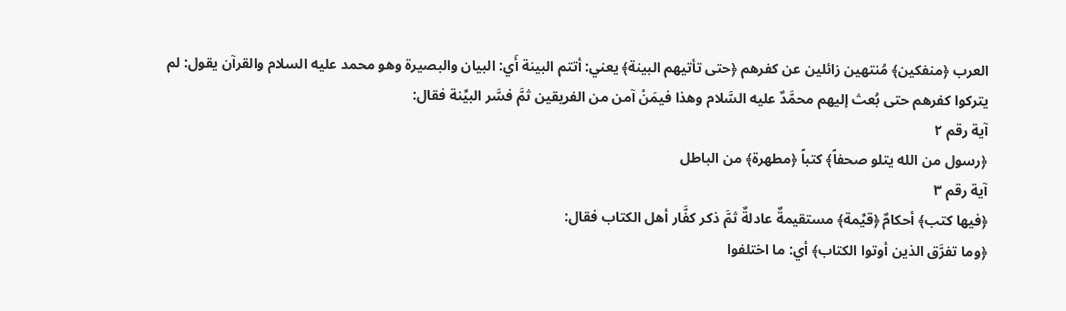العرب ﴿منفكين﴾ مُنتهين زائلين عن كفرهم ﴿حتى تأتيهم البينة﴾ يعني: أتتم البينة أَي: البيان والبصيرة وهو محمد عليه السلام والقرآن يقول: لم يتركوا كفرهم حتى بُعث إليهم محمَّدٌ عليه السَّلام وهذا فيمَنْ آمن من الفريقين ثمَّ فسَّر البيِّنة فقال:
آية رقم ٢
﴿رسول من الله يتلو صحفاً﴾ كتباً ﴿مطهرة﴾ من الباطل
آية رقم ٣
﴿فيها كتب﴾ أحكامٌ ﴿قيِّمة﴾ مستقيمةٌ عادلةٌ ثمَّ ذكر كفَّار أهل الكتاب فقال:
﴿وما تفرَّق الذين أوتوا الكتاب﴾ أي: ما اختلفوا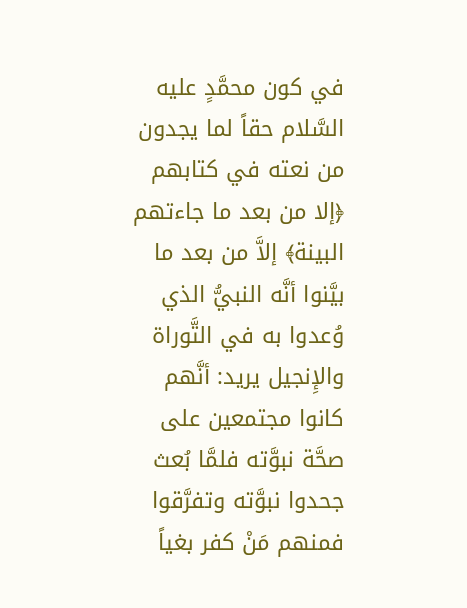في كون محمَّدٍ عليه السَّلام حقاً لما يجدون من نعته في كتابهم ﴿إلا من بعد ما جاءتهم البينة﴾ إلاَّ من بعد ما بيَّنوا أنَّه النبيُّ الذي وُعدوا به في التَّوراة والإِنجيل يريد: أنَّهم كانوا مجتمعين على صحَّة نبوَّته فلمَّا بُعث جحدوا نبوَّته وتفرَّقوا فمنهم مَنْ كفر بغياً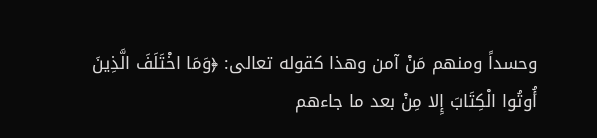وحسداً ومنهم مَنْ آمن وهذا كقوله تعالى: ﴿وَمَا اخْتَلَفَ الَّذِينَ أُوتُوا الْكِتَابَ إِلا مِنْ بعد ما جاءهم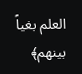العلم بغياً بينهم﴾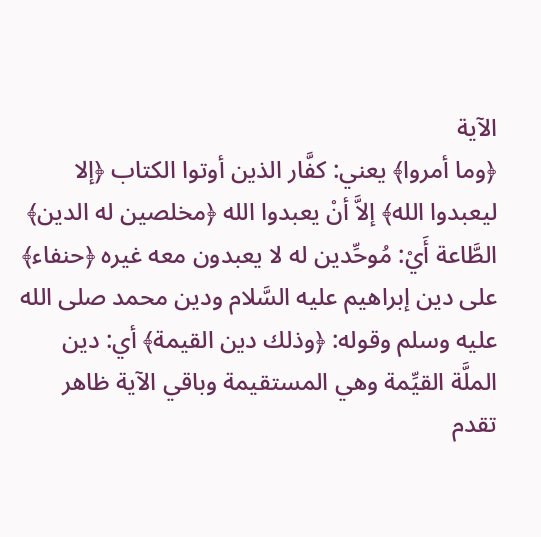الآية
﴿وما أمروا﴾ يعني: كفَّار الذين أوتوا الكتاب ﴿إلا ليعبدوا الله﴾ إلاَّ أنْ يعبدوا الله ﴿مخلصين له الدين﴾ الطَّاعة أَيْ: مُوحِّدين له لا يعبدون معه غيره ﴿حنفاء﴾ على دين إبراهيم عليه السَّلام ودين محمد صلى الله عليه وسلم وقوله: ﴿وذلك دين القيمة﴾ أي: دين الملَّة القيِّمة وهي المستقيمة وباقي الآية ظاهر
تقدم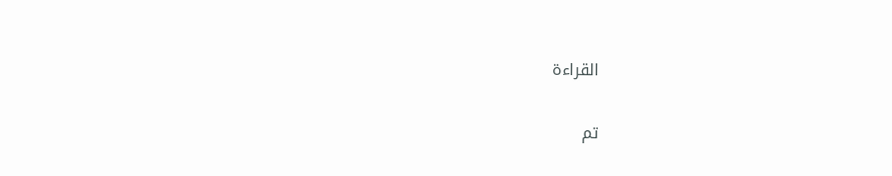القراءة

تم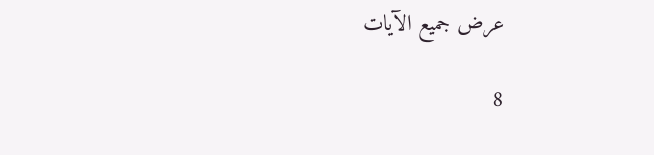عرض جميع الآيات

8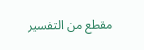مقطع من التفسير